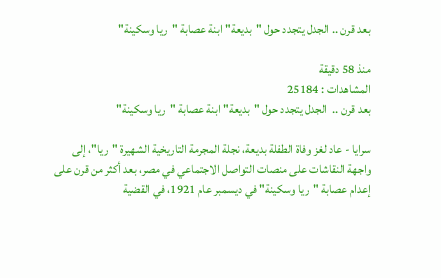بعد قرن .. الجدل يتجدد حول "بديعة" ابنة عصابة "ريا وسكينة"

منذ 58 دقيقة
المشاهدات : 25184
بعد قرن ..  الجدل يتجدد حول "بديعة" ابنة عصابة "ريا وسكينة"

سرايا - عاد لغز وفاة الطفلة بديعة، نجلة المجرمة التاريخية الشهيرة "ريا"، إلى واجهة النقاشات على منصات التواصل الاجتماعي في مصر، بعد أكثر من قرن على إعدام عصابة "ريا وسكينة" في ديسمبر عام 1921، في القضية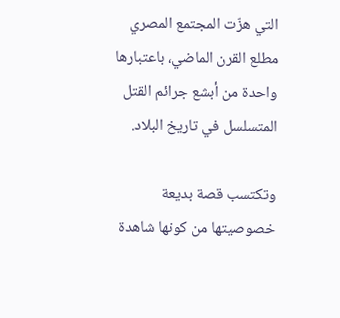التي هزّت المجتمع المصري مطلع القرن الماضي، باعتبارها واحدة من أبشع جرائم القتل المتسلسل في تاريخ البلاد.

وتكتسب قصة بديعة خصوصيتها من كونها شاهدة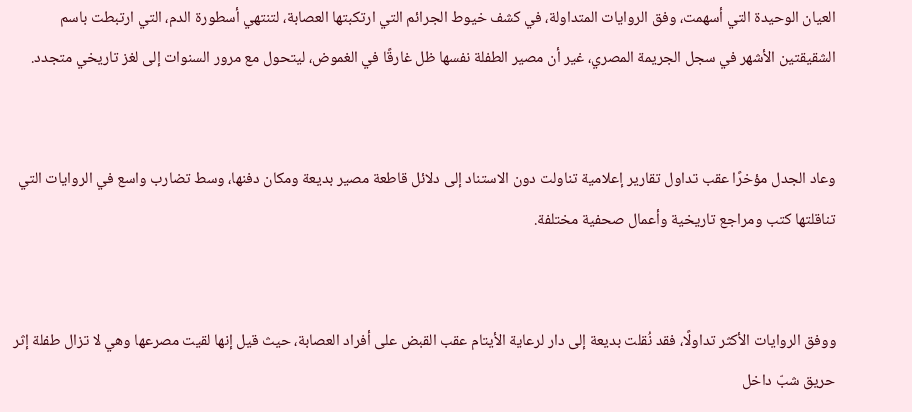العيان الوحيدة التي أسهمت، وفق الروايات المتداولة، في كشف خيوط الجرائم التي ارتكبتها العصابة، لتنتهي أسطورة الدم، التي ارتبطت باسم الشقيقتين الأشهر في سجل الجريمة المصري، غير أن مصير الطفلة نفسها ظل غارقًا في الغموض، ليتحول مع مرور السنوات إلى لغز تاريخي متجدد.


وعاد الجدل مؤخرًا عقب تداول تقارير إعلامية تناولت دون الاستناد إلى دلائل قاطعة مصير بديعة ومكان دفنها، وسط تضارب واسع في الروايات التي تناقلتها كتب ومراجع تاريخية وأعمال صحفية مختلفة.


ووفق الروايات الأكثر تداولًا، فقد نُقلت بديعة إلى دار لرعاية الأيتام عقب القبض على أفراد العصابة، حيث قيل إنها لقيت مصرعها وهي لا تزال طفلة إثر حريق شبّ داخل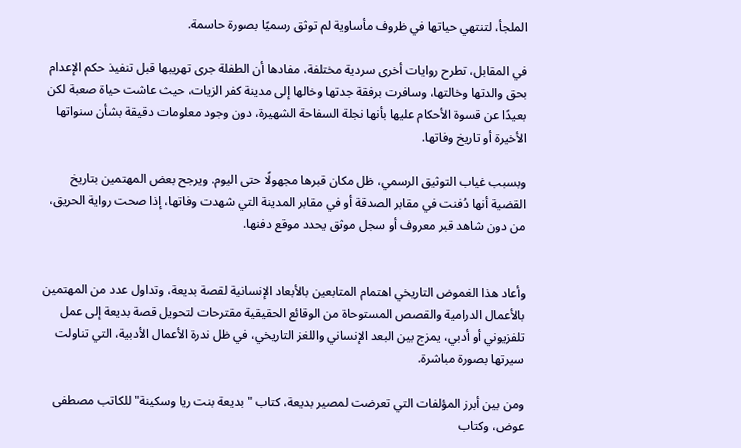الملجأ، لتنتهي حياتها في ظروف مأساوية لم توثق رسميًا بصورة حاسمة.

في المقابل، تطرح روايات أخرى سردية مختلفة، مفادها أن الطفلة جرى تهريبها قبل تنفيذ حكم الإعدام بحق والدتها وخالتها، وسافرت برفقة جدتها وخالها إلى مدينة كفر الزيات، حيث عاشت حياة صعبة لكن بعيدًا عن قسوة الأحكام عليها بأنها نجلة السفاحة الشهيرة، دون وجود معلومات دقيقة بشأن سنواتها الأخيرة أو تاريخ وفاتها.

وبسبب غياب التوثيق الرسمي، ظل مكان قبرها مجهولًا حتى اليوم. ويرجح بعض المهتمين بتاريخ القضية أنها دُفنت في مقابر الصدقة أو في مقابر المدينة التي شهدت وفاتها، إذا صحت رواية الحريق، من دون شاهد قبر معروف أو سجل موثق يحدد موقع دفنها.


وأعاد هذا الغموض التاريخي اهتمام المتابعين بالأبعاد الإنسانية لقصة بديعة، وتداول عدد من المهتمين بالأعمال الدرامية والقصص المستوحاة من الوقائع الحقيقية مقترحات لتحويل قصة بديعة إلى عمل تلفزيوني أو أدبي، يمزج بين البعد الإنساني واللغز التاريخي، في ظل ندرة الأعمال الأدبية، التي تناولت سيرتها بصورة مباشرة.

ومن بين أبرز المؤلفات التي تعرضت لمصير بديعة، كتاب "بديعة بنت ريا وسكينة" للكاتب مصطفى عوض، وكتاب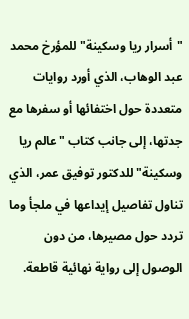"أسرار ريا وسكينة" للمؤرخ محمد عبد الوهاب، الذي أورد روايات متعددة حول اختفائها أو سفرها مع جدتها، إلى جانب كتاب "عالم ريا وسكينة" للدكتور توفيق عمر، الذي تناول تفاصيل إيداعها في ملجأ وما تردد حول مصيرها، من دون الوصول إلى رواية نهائية قاطعة.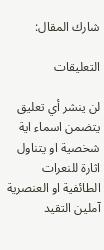شارك المقال:

التعليقات

لن ينشر أي تعليق يتضمن اسماء اية شخصية او يتناول اثارة للنعرات الطائفية او العنصرية آملين التقيد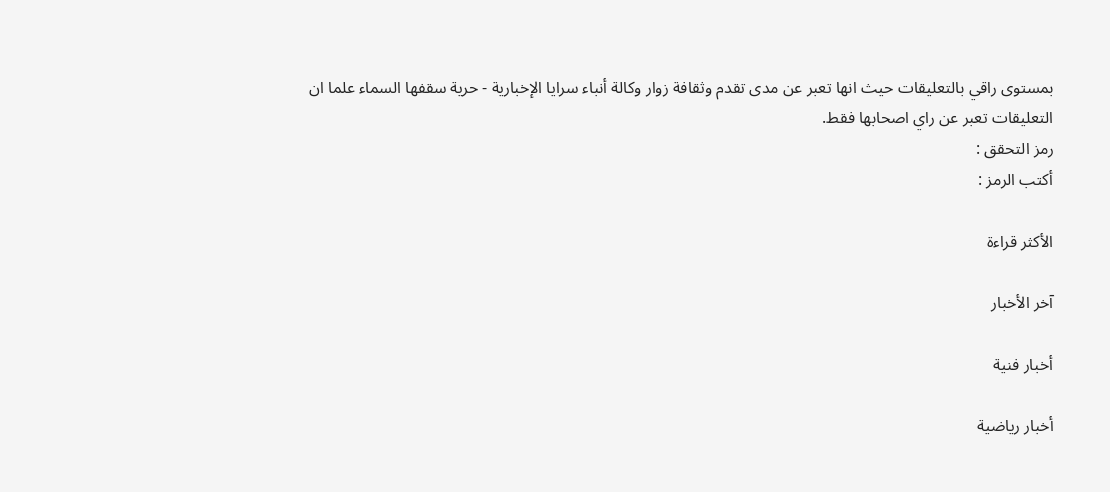بمستوى راقي بالتعليقات حيث انها تعبر عن مدى تقدم وثقافة زوار وكالة أنباء سرايا الإخبارية - حرية سقفها السماء علما ان التعليقات تعبر عن راي اصحابها فقط.
رمز التحقق :
أكتب الرمز :

الأكثر قراءة

آخر الأخبار

أخبار فنية

أخبار رياضية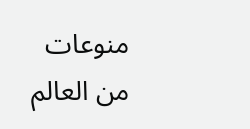منوعات من العالم